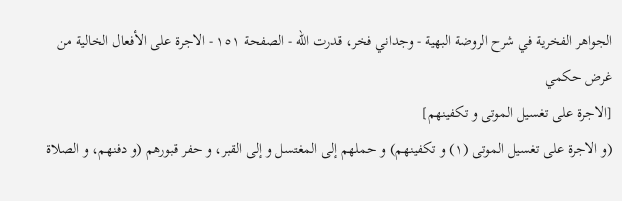الجواهر الفخرية في شرح الروضة البهية - وجداني فخر، قدرت الله - الصفحة ١٥١ - الاجرة على الأفعال الخالية من غرض حكمي
[الاجرة على تغسيل الموتى و تكفينهم]
(و الاجرة على تغسيل الموتى (١) و تكفينهم) و حملهم إلى المغتسل و إلى القبر، و حفر قبورهم (و دفنهم، و الصلاة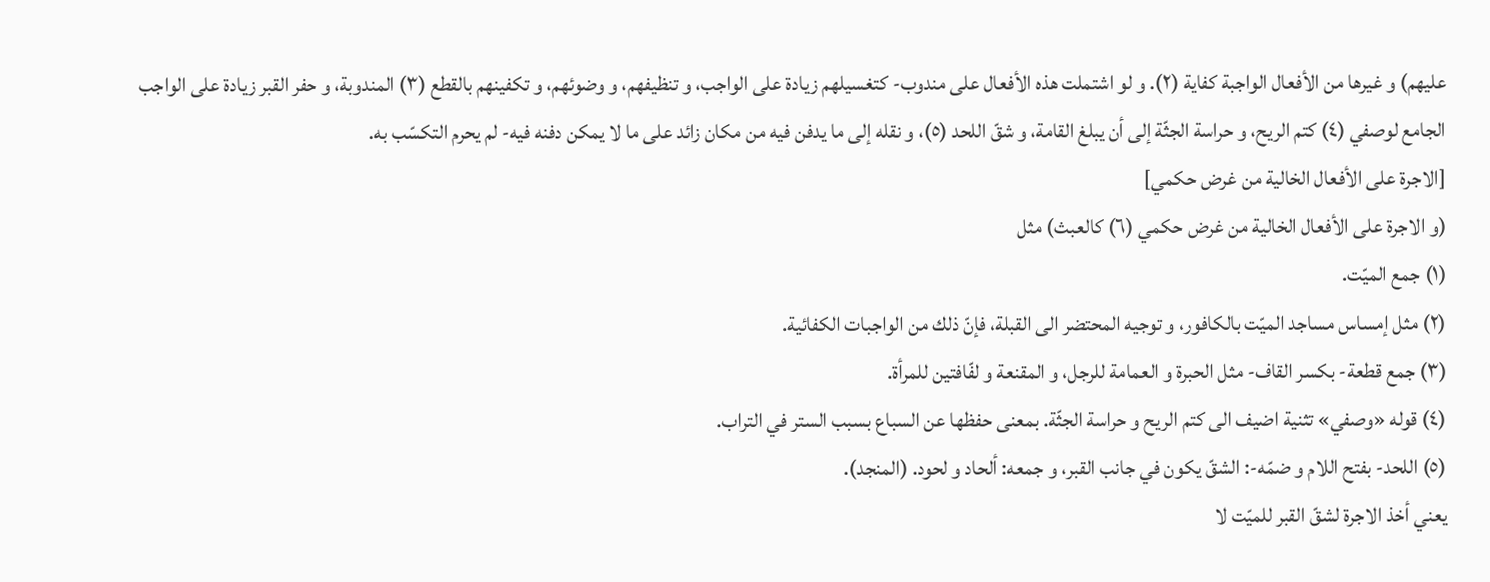عليهم) و غيرها من الأفعال الواجبة كفاية (٢). و لو اشتملت هذه الأفعال على مندوب- كتغسيلهم زيادة على الواجب، و تنظيفهم، و وضوئهم، و تكفينهم بالقطع (٣) المندوبة، و حفر القبر زيادة على الواجب الجامع لوصفي (٤) كتم الريح، و حراسة الجثّة إلى أن يبلغ القامة، و شقّ اللحد (٥)، و نقله إلى ما يدفن فيه من مكان زائد على ما لا يمكن دفنه فيه- لم يحرم التكسّب به.
[الاجرة على الأفعال الخالية من غرض حكمي]
(و الاجرة على الأفعال الخالية من غرض حكمي (٦) كالعبث) مثل
(١) جمع الميّت.
(٢) مثل إمساس مساجد الميّت بالكافور، و توجيه المحتضر الى القبلة، فإنّ ذلك من الواجبات الكفائية.
(٣) جمع قطعة- بكسر القاف- مثل الحبرة و العمامة للرجل، و المقنعة و لفّافتين للمرأة.
(٤) قوله «وصفي» تثنية اضيف الى كتم الريح و حراسة الجثّة. بمعنى حفظها عن السباع بسبب الستر في التراب.
(٥) اللحد- بفتح اللام و ضمّه-: الشقّ يكون في جانب القبر، و جمعه: ألحاد و لحود. (المنجد).
يعني أخذ الاجرة لشقّ القبر للميّت لا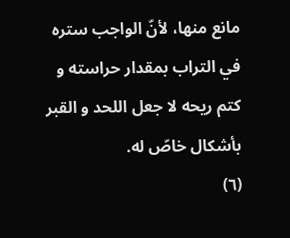مانع منها، لأنّ الواجب ستره في التراب بمقدار حراسته و كتم ريحه لا جعل اللحد و القبر بأشكال خاصّ له.
(٦)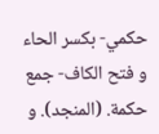حكمي- بكسر الحاء و فتح الكاف- جمع حكمة. (المنجد). و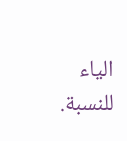الياء للنسبة.